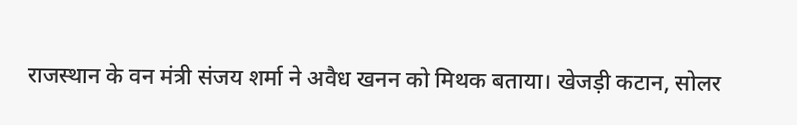राजस्थान के वन मंत्री संजय शर्मा ने अवैध खनन को मिथक बताया। खेजड़ी कटान, सोलर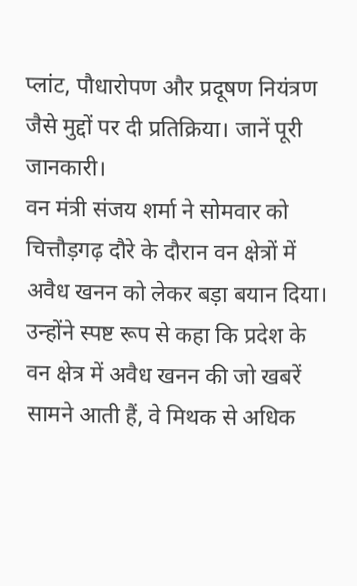प्लांट, पौधारोपण और प्रदूषण नियंत्रण जैसे मुद्दों पर दी प्रतिक्रिया। जानें पूरी जानकारी।
वन मंत्री संजय शर्मा ने सोमवार को चित्तौड़गढ़ दौरे के दौरान वन क्षेत्रों में अवैध खनन को लेकर बड़ा बयान दिया। उन्होंने स्पष्ट रूप से कहा कि प्रदेश के वन क्षेत्र में अवैध खनन की जो खबरें सामने आती हैं, वे मिथक से अधिक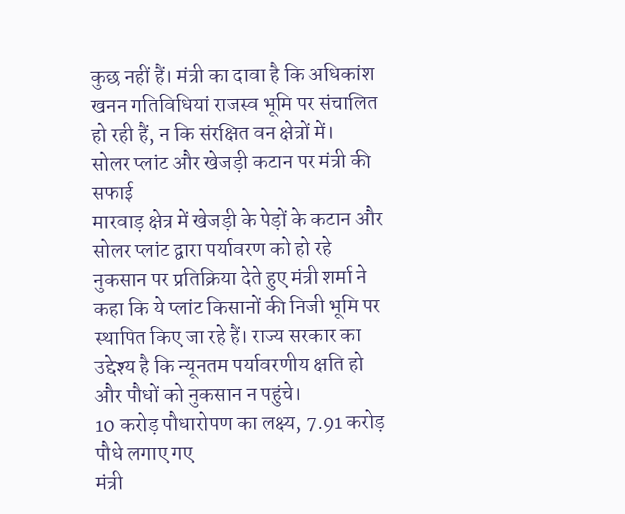कुछ नहीं हैं। मंत्री का दावा है कि अधिकांश खनन गतिविधियां राजस्व भूमि पर संचालित हो रही हैं, न कि संरक्षित वन क्षेत्रों में।
सोलर प्लांट और खेजड़ी कटान पर मंत्री की सफाई
मारवाड़ क्षेत्र में खेजड़ी के पेड़ों के कटान और सोलर प्लांट द्वारा पर्यावरण को हो रहे नुकसान पर प्रतिक्रिया देते हुए मंत्री शर्मा ने कहा कि ये प्लांट किसानों की निजी भूमि पर स्थापित किए जा रहे हैं। राज्य सरकार का उद्देश्य है कि न्यूनतम पर्यावरणीय क्षति हो और पौधों को नुकसान न पहुंचे।
10 करोड़ पौधारोपण का लक्ष्य, 7.91 करोड़ पौधे लगाए गए
मंत्री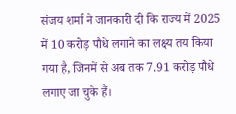संजय शर्मा ने जानकारी दी कि राज्य में 2025 में 10 करोड़ पौधे लगाने का लक्ष्य तय किया गया है, जिनमें से अब तक 7.91 करोड़ पौधे लगाए जा चुके हैं।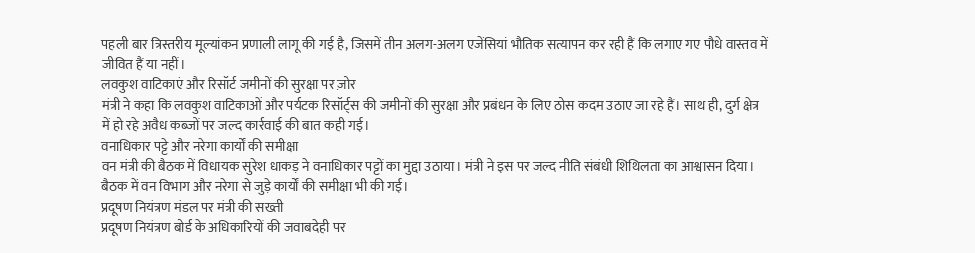पहली बार त्रिस्तरीय मूल्यांकन प्रणाली लागू की गई है, जिसमें तीन अलग-अलग एजेंसियां भौतिक सत्यापन कर रही हैं कि लगाए गए पौधे वास्तव में जीवित हैं या नहीं।
लवकुश वाटिकाएं और रिसॉर्ट जमीनों की सुरक्षा पर ज़ोर
मंत्री ने कहा कि लवकुश वाटिकाओं और पर्यटक रिसॉर्ट्स की जमीनों की सुरक्षा और प्रबंधन के लिए ठोस कदम उठाए जा रहे हैं। साथ ही, दुर्ग क्षेत्र में हो रहे अवैध कब्जों पर जल्द कार्रवाई की बात कही गई।
वनाधिकार पट्टे और नरेगा कार्यों की समीक्षा
वन मंत्री की बैठक में विधायक सुरेश धाकड़ ने वनाधिकार पट्टों का मुद्दा उठाया। मंत्री ने इस पर जल्द नीति संबंधी शिथिलता का आश्वासन दिया। बैठक में वन विभाग और नरेगा से जुड़े कार्यों की समीक्षा भी की गई।
प्रदूषण नियंत्रण मंडल पर मंत्री की सख्ती
प्रदूषण नियंत्रण बोर्ड के अधिकारियों की जवाबदेही पर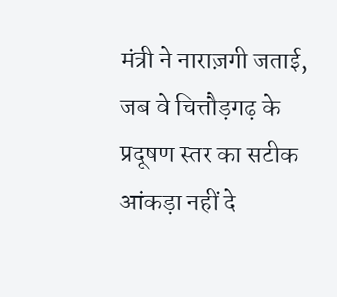मंत्री ने नाराज़गी जताई, जब वे चित्तौड़गढ़ के प्रदूषण स्तर का सटीक आंकड़ा नहीं दे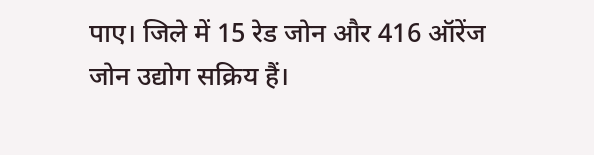पाए। जिले में 15 रेड जोन और 416 ऑरेंज जोन उद्योग सक्रिय हैं।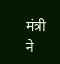मंत्री ने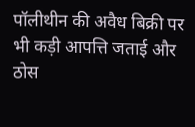पॉलीथीन की अवैध बिक्री पर भी कड़ी आपत्ति जताई और ठोस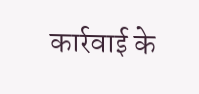कार्रवाई के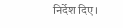निर्देश दिए।